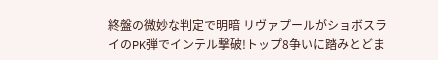終盤の微妙な判定で明暗 リヴァプールがショボスライのPK弾でインテル撃破!トップ8争いに踏みとどま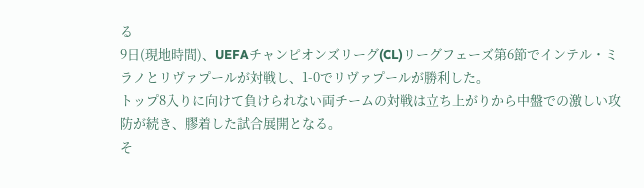る
9日(現地時間)、UEFAチャンピオンズリーグ(CL)リーグフェーズ第6節でインテル・ミラノとリヴァプールが対戦し、1-0でリヴァプールが勝利した。
トップ8入りに向けて負けられない両チームの対戦は立ち上がりから中盤での激しい攻防が続き、膠着した試合展開となる。
そ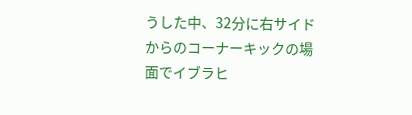うした中、32分に右サイドからのコーナーキックの場面でイブラヒ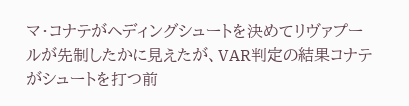マ・コナテがヘディングシュートを決めてリヴァプールが先制したかに見えたが、VAR判定の結果コナテがシュートを打つ前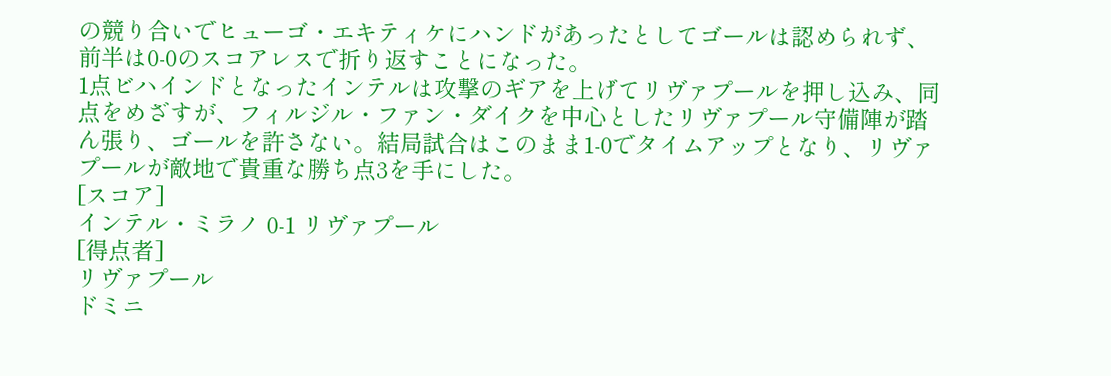の競り合いでヒューゴ・エキティケにハンドがあったとしてゴールは認められず、前半は0-0のスコアレスで折り返すことになった。
1点ビハインドとなったインテルは攻撃のギアを上げてリヴァプールを押し込み、同点をめざすが、フィルジル・ファン・ダイクを中心としたリヴァプール守備陣が踏ん張り、ゴールを許さない。結局試合はこのまま1-0でタイムアップとなり、リヴァプールが敵地で貴重な勝ち点3を手にした。
[スコア]
インテル・ミラノ 0-1 リヴァプール
[得点者]
リヴァプール
ドミニ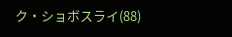ク・ショボスライ(88)